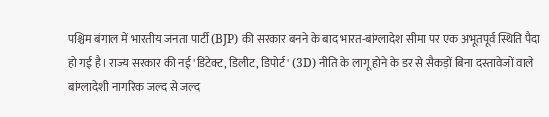पश्चिम बंगाल में भारतीय जनता पार्टी (BJP) की सरकार बनने के बाद भारत-बांग्लादेश सीमा पर एक अभूतपूर्व स्थिति पैदा हो गई है। राज्य सरकार की नई 'डिटेक्ट, डिलीट, डिपोर्ट' (3D) नीति के लागू होने के डर से सैकड़ों बिना दस्तावेजों वाले बांग्लादेशी नागरिक जल्द से जल्द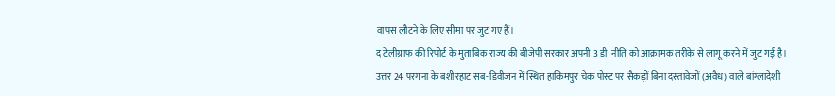वापस लौटने के लिए सीमा पर जुट गए हैं।
द टेलीग्राफ की रिपोर्ट के मुताबिक राज्य की बीजेपी सरकार अपनी 3 डी  नीति को आक्रामक तरीके से लागू करने में जुट गई है। उत्तर 24 परगना के बशीरहाट सब-डिवीजन में स्थित हाकिमपुर चेक पोस्ट पर सैकड़ों बिना दस्तावेजों (अवैध) वाले बांग्लादेशी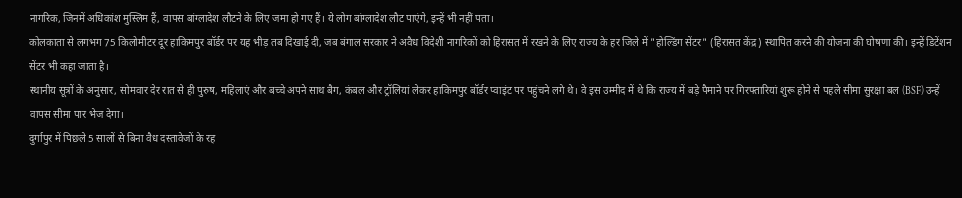नागरिक, जिनमें अधिकांश मुस्लिम हैं, वापस बांग्लादेश लौटने के लिए जमा हो गए हैं। ये लोग बांग्लादेश लौट पाएंगे, इन्हें भी नहीं पता।
कोलकाता से लगभग 75 किलोमीटर दूर हाकिमपुर बॉर्डर पर यह भीड़ तब दिखाई दी, जब बंगाल सरकार ने अवैध विदेशी नागरिकों को हिरासत में रखने के लिए राज्य के हर जिले में "होल्डिंग सेंटर" (हिरासत केंद्र) स्थापित करने की योजना की घोषणा की। इन्हें डिटेंशन सेंटर भी कहा जाता है।
स्थानीय सूत्रों के अनुसार, सोमवार देर रात से ही पुरुष, महिलाएं और बच्चे अपने साथ बैग, कंबल और ट्रॉलियां लेकर हाकिमपुर बॉर्डर प्वाइंट पर पहुंचने लगे थे। वे इस उम्मीद में थे कि राज्य में बड़े पैमाने पर गिरफ्तारियां शुरू होने से पहले सीमा सुरक्षा बल (BSF) उन्हें वापस सीमा पार भेज देगा।
दुर्गापुर में पिछले 5 सालों से बिना वैध दस्तावेजों के रह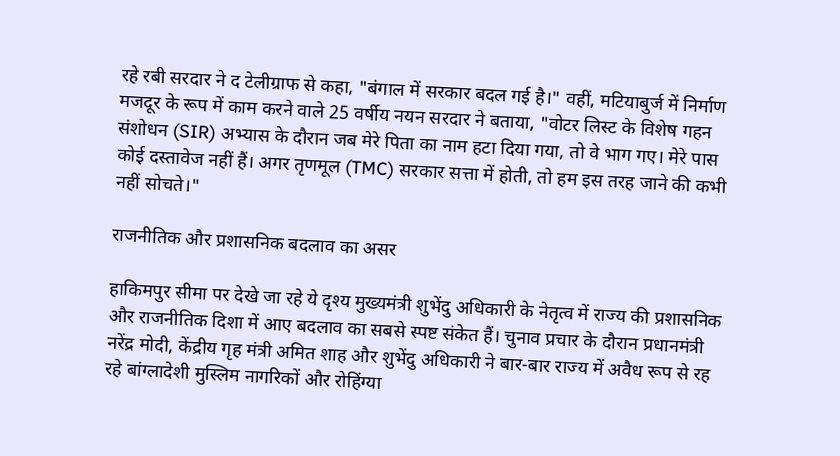रहे रबी सरदार ने द टेलीग्राफ से कहा, "बंगाल में सरकार बदल गई है।" वहीं, मटियाबुर्ज में निर्माण मजदूर के रूप में काम करने वाले 25 वर्षीय नयन सरदार ने बताया, "वोटर लिस्ट के विशेष गहन संशोधन (SIR) अभ्यास के दौरान जब मेरे पिता का नाम हटा दिया गया, तो वे भाग गए। मेरे पास कोई दस्तावेज नहीं हैं। अगर तृणमूल (TMC) सरकार सत्ता में होती, तो हम इस तरह जाने की कभी नहीं सोचते।"

राजनीतिक और प्रशासनिक बदलाव का असर

हाकिमपुर सीमा पर देखे जा रहे ये दृश्य मुख्यमंत्री शुभेंदु अधिकारी के नेतृत्व में राज्य की प्रशासनिक और राजनीतिक दिशा में आए बदलाव का सबसे स्पष्ट संकेत हैं। चुनाव प्रचार के दौरान प्रधानमंत्री नरेंद्र मोदी, केंद्रीय गृह मंत्री अमित शाह और शुभेंदु अधिकारी ने बार-बार राज्य में अवैध रूप से रह रहे बांग्लादेशी मुस्लिम नागरिकों और रोहिंग्या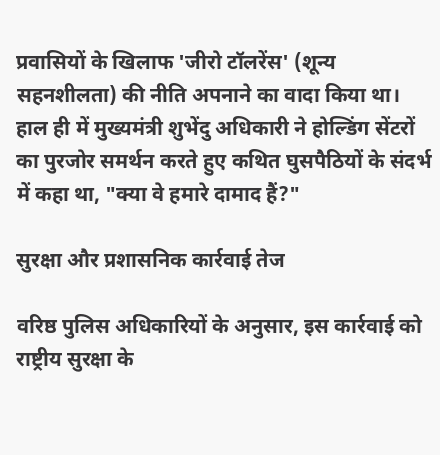प्रवासियों के खिलाफ 'जीरो टॉलरेंस' (शून्य सहनशीलता) की नीति अपनाने का वादा किया था।
हाल ही में मुख्यमंत्री शुभेंदु अधिकारी ने होल्डिंग सेंटरों का पुरजोर समर्थन करते हुए कथित घुसपैठियों के संदर्भ में कहा था, "क्या वे हमारे दामाद हैं?"

सुरक्षा और प्रशासनिक कार्रवाई तेज

वरिष्ठ पुलिस अधिकारियों के अनुसार, इस कार्रवाई को राष्ट्रीय सुरक्षा के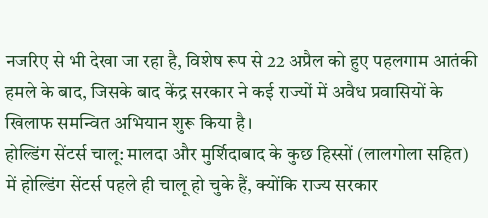नजरिए से भी देखा जा रहा है, विशेष रूप से 22 अप्रैल को हुए पहलगाम आतंकी हमले के बाद, जिसके बाद केंद्र सरकार ने कई राज्यों में अवैध प्रवासियों के खिलाफ समन्वित अभियान शुरू किया है।
होल्डिंग सेंटर्स चालू: मालदा और मुर्शिदाबाद के कुछ हिस्सों (लालगोला सहित) में होल्डिंग सेंटर्स पहले ही चालू हो चुके हैं, क्योंकि राज्य सरकार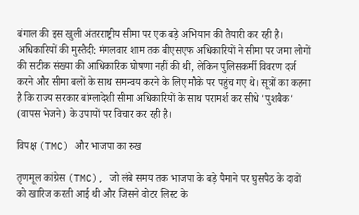बंगाल की इस खुली अंतरराष्ट्रीय सीमा पर एक बड़े अभियान की तैयारी कर रही है।
अधिकारियों की मुस्तैदी: मंगलवार शाम तक बीएसएफ अधिकारियों ने सीमा पर जमा लोगों की सटीक संख्या की आधिकारिक घोषणा नहीं की थी, लेकिन पुलिसकर्मी विवरण दर्ज करने और सीमा बलों के साथ समन्वय करने के लिए मौके पर पहुंच गए थे। सूत्रों का कहना है कि राज्य सरकार बांग्लादेशी सीमा अधिकारियों के साथ परामर्श कर सीधे 'पुशबैक' (वापस भेजने) के उपायों पर विचार कर रही है।

विपक्ष (TMC) और भाजपा का रुख

तृणमूल कांग्रेस (TMC), जो लंबे समय तक भाजपा के बड़े पैमाने पर घुसपैठ के दावों को खारिज करती आई थी और जिसने वोटर लिस्ट के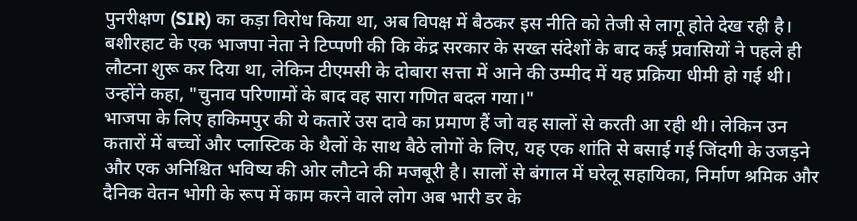पुनरीक्षण (SIR) का कड़ा विरोध किया था, अब विपक्ष में बैठकर इस नीति को तेजी से लागू होते देख रही है। बशीरहाट के एक भाजपा नेता ने टिप्पणी की कि केंद्र सरकार के सख्त संदेशों के बाद कई प्रवासियों ने पहले ही लौटना शुरू कर दिया था, लेकिन टीएमसी के दोबारा सत्ता में आने की उम्मीद में यह प्रक्रिया धीमी हो गई थी। उन्होंने कहा, "चुनाव परिणामों के बाद वह सारा गणित बदल गया।"
भाजपा के लिए हाकिमपुर की ये कतारें उस दावे का प्रमाण हैं जो वह सालों से करती आ रही थी। लेकिन उन कतारों में बच्चों और प्लास्टिक के थैलों के साथ बैठे लोगों के लिए, यह एक शांति से बसाई गई जिंदगी के उजड़ने और एक अनिश्चित भविष्य की ओर लौटने की मजबूरी है। सालों से बंगाल में घरेलू सहायिका, निर्माण श्रमिक और दैनिक वेतन भोगी के रूप में काम करने वाले लोग अब भारी डर के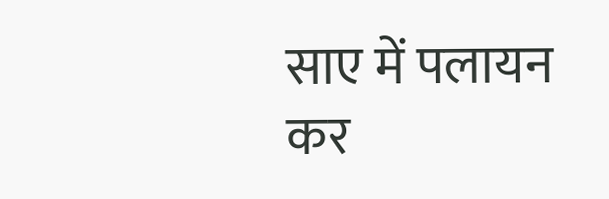साए में पलायन कर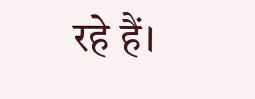रहे हैं।